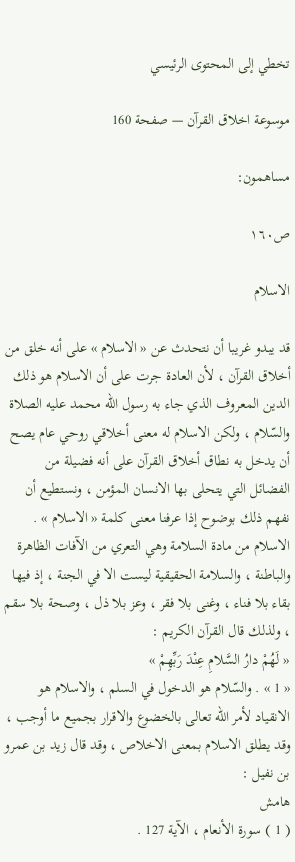تخطي إلى المحتوى الرئيسي

موسوعة اخلاق القرآن — صفحة 160

مساهمون:

ص١٦٠

الاسلام

قد يبدو غريبا أن نتحدث عن « الاسلام » على أنه خلق من أخلاق القرآن ، لأن العادة جرت على أن الاسلام هو ذلك الدين المعروف الذي جاء به رسول اللّه محمد عليه الصلاة والسّلام ، ولكن الاسلام له معنى أخلاقي روحي عام يصح أن يدخل به نطاق أخلاق القرآن على أنه فضيلة من الفضائل التي يتحلى بها الانسان المؤمن ، ونستطيع أن نفهم ذلك بوضوح إذا عرفنا معنى كلمة « الاسلام » . الاسلام من مادة السلامة وهي التعري من الآفات الظاهرة والباطنة ، والسلامة الحقيقية ليست الا في الجنة ، إذ فيها بقاء بلا فناء ، وغنى بلا فقر ، وعز بلا ذل ، وصحة بلا سقم ، ولذلك قال القرآن الكريم :
« لَهُمْ دارُ السَّلامِ عِنْدَ رَبِّهِمْ »
« 1 » . والسّلام هو الدخول في السلم ، والاسلام هو الانقياد لأمر اللّه تعالى بالخضوع والاقرار بجميع ما أوجب ، وقد يطلق الاسلام بمعنى الاخلاص ، وقد قال زيد بن عمرو بن نفيل :
هامش
( 1 ) سورة الأنعام ، الآية 127 .